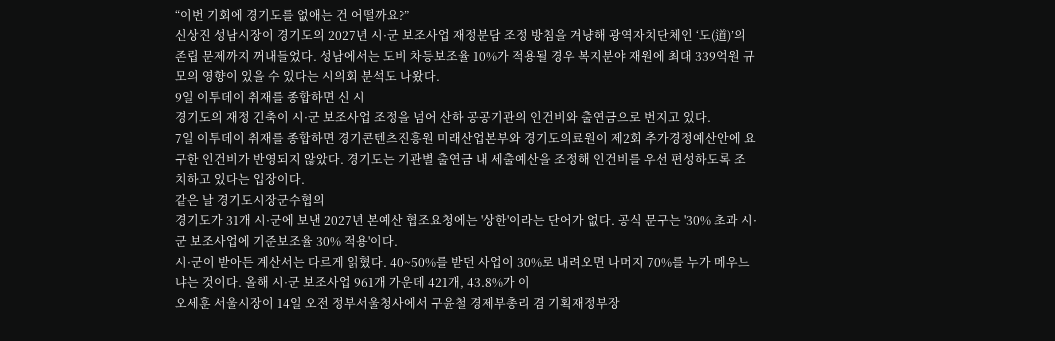“이번 기회에 경기도를 없애는 건 어떨까요?”
신상진 성남시장이 경기도의 2027년 시·군 보조사업 재정분담 조정 방침을 겨냥해 광역자치단체인 ‘도(道)’의 존립 문제까지 꺼내들었다. 성남에서는 도비 차등보조율 10%가 적용될 경우 복지분야 재원에 최대 339억원 규모의 영향이 있을 수 있다는 시의회 분석도 나왔다.
9일 이투데이 취재를 종합하면 신 시
경기도의 재정 긴축이 시·군 보조사업 조정을 넘어 산하 공공기관의 인건비와 출연금으로 번지고 있다.
7일 이투데이 취재를 종합하면 경기콘텐츠진흥원 미래산업본부와 경기도의료원이 제2회 추가경정예산안에 요구한 인건비가 반영되지 않았다. 경기도는 기관별 출연금 내 세출예산을 조정해 인건비를 우선 편성하도록 조치하고 있다는 입장이다.
같은 날 경기도시장군수협의
경기도가 31개 시·군에 보낸 2027년 본예산 협조요청에는 '상한'이라는 단어가 없다. 공식 문구는 '30% 초과 시·군 보조사업에 기준보조율 30% 적용'이다.
시·군이 받아든 계산서는 다르게 읽혔다. 40~50%를 받던 사업이 30%로 내려오면 나머지 70%를 누가 메우느냐는 것이다. 올해 시·군 보조사업 961개 가운데 421개, 43.8%가 이
오세훈 서울시장이 14일 오전 정부서울청사에서 구윤철 경제부총리 겸 기획재정부장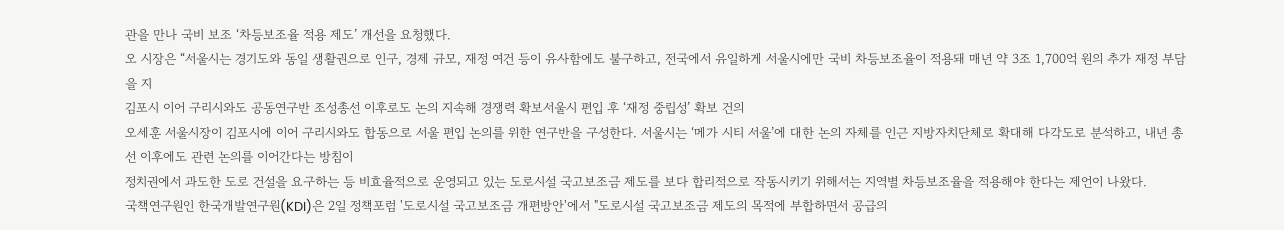관을 만나 국비 보조 ‘차등보조율 적용 제도’ 개선을 요청했다.
오 시장은 “서울시는 경기도와 동일 생활권으로 인구, 경제 규모, 재정 여건 등이 유사함에도 불구하고, 전국에서 유일하게 서울시에만 국비 차등보조율이 적용돼 매년 약 3조 1,700억 원의 추가 재정 부담을 지
김포시 이어 구리시와도 공동연구반 조성총선 이후로도 논의 지속해 경쟁력 확보서울시 편입 후 ‘재정 중립성’ 확보 건의
오세훈 서울시장이 김포시에 이어 구리시와도 합동으로 서울 편입 논의를 위한 연구반을 구성한다. 서울시는 ‘메가 시티 서울’에 대한 논의 자체를 인근 지방자치단체로 확대해 다각도로 분석하고, 내년 총선 이후에도 관련 논의를 이어간다는 방침이
정치권에서 과도한 도로 건설을 요구하는 등 비효율적으로 운영되고 있는 도로시설 국고보조금 제도를 보다 합리적으로 작동시키기 위해서는 지역별 차등보조율을 적용해야 한다는 제언이 나왔다.
국책연구원인 한국개발연구원(KDI)은 2일 정책포럼 '도로시설 국고보조금 개편방안'에서 "도로시설 국고보조금 제도의 목적에 부합하면서 공급의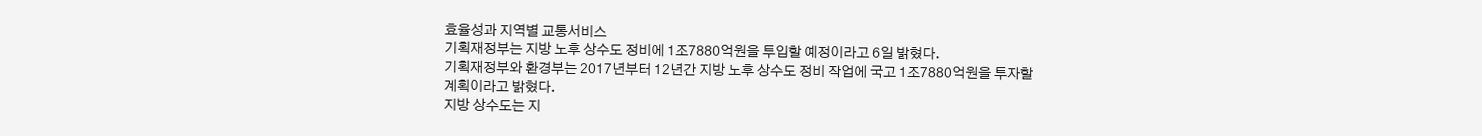효율성과 지역별 교통서비스
기획재정부는 지방 노후 상수도 정비에 1조7880억원을 투입할 예정이라고 6일 밝혔다.
기획재정부와 환경부는 2017년부터 12년간 지방 노후 상수도 정비 작업에 국고 1조7880억원을 투자할 계획이라고 밝혔다.
지방 상수도는 지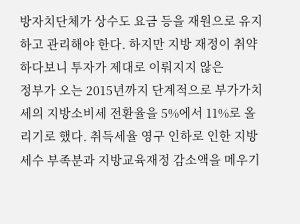방자치단체가 상수도 요금 등을 재원으로 유지하고 관리해야 한다. 하지만 지방 재정이 취약하다보니 투자가 제대로 이뤄지지 않은
정부가 오는 2015년까지 단계적으로 부가가치세의 지방소비세 전환율을 5%에서 11%로 올리기로 했다. 취득세율 영구 인하로 인한 지방세수 부족분과 지방교육재정 감소액을 메우기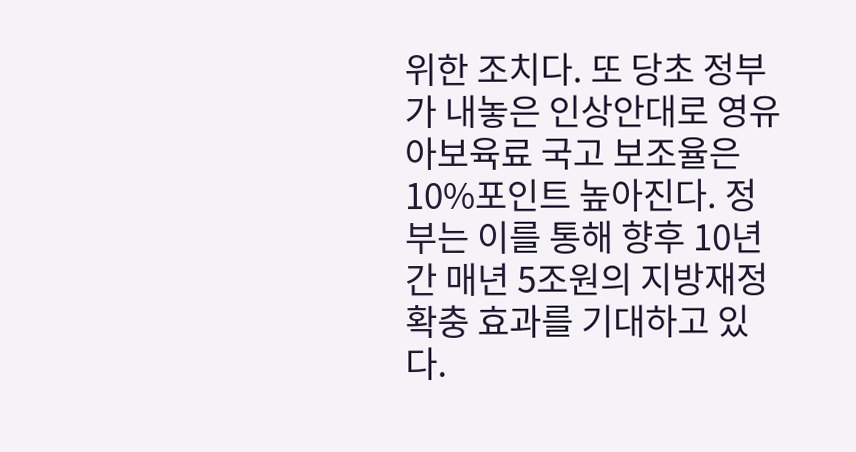위한 조치다. 또 당초 정부가 내놓은 인상안대로 영유아보육료 국고 보조율은 10%포인트 높아진다. 정부는 이를 통해 향후 10년간 매년 5조원의 지방재정 확충 효과를 기대하고 있다.